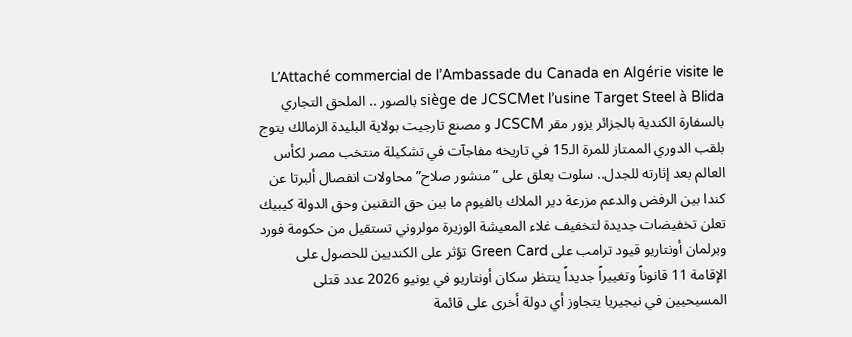L’Attaché commercial de l’Ambassade du Canada en Algérie visite le siège de JCSCMet l’usine Target Steel à Blida بالصور .. الملحق التجاري بالسفارة الكندية بالجزائر يزور مقر JCSCM و مصنع تارجيت بولاية البليدة الزمالك يتوج بلقب الدوري الممتاز للمرة الـ15 في تاريخه مفاجآت في تشكيلة منتخب مصر لكأس العالم بعد إثارته للجدل.. سلوت يعلق على ”منشور صلاح” محاولات انفصال ألبرتا عن كندا بين الرفض والدعم مزرعة دير الملاك بالفيوم ما بين حق التقنين وحق الدولة كيبيك تعلن تخفيضات جديدة لتخفيف غلاء المعيشة الوزيرة مولروني تستقيل من حكومة فورد وبرلمان أونتاريو قيود ترامب على Green Card تؤثر على الكنديين للحصول على الإقامة 11 قانوناً وتغييراً جديداً ينتظر سكان أونتاريو في يونيو 2026 عدد قتلى المسيحيين في نيجيريا يتجاوز أي دولة أخرى على قائمة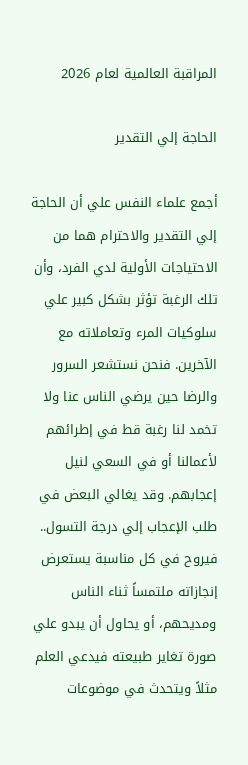المراقبة العالمية لعام 2026

الحاجة إلي التقدير

أجمع علماء النفس علي أن الحاجة إلي التقدير والاحترام هما من الاحتياجات الأولية لدي الفرد، وأن تلك الرغبة تؤثر بشكل كبير علي سلوكيات المرء وتعاملاته مع الآخرين. فنحن نستشعر السرور والرضا حين يرضي الناس عنا ولا تخمد لنا رغبة قط في إطرائهم لأعمالنا أو في السعي لنيل إعجابهم. وقد يغالي البعض في طلب الإعجاب إلي درجة التسول.. فيروح في كل مناسبة يستعرض إنجازاته ملتمساً ثناء الناس ومديحهم، أو يحاول أن يبدو علي صورة تغاير طبيعته فيدعي العلم مثلاً ويتحدث في موضوعات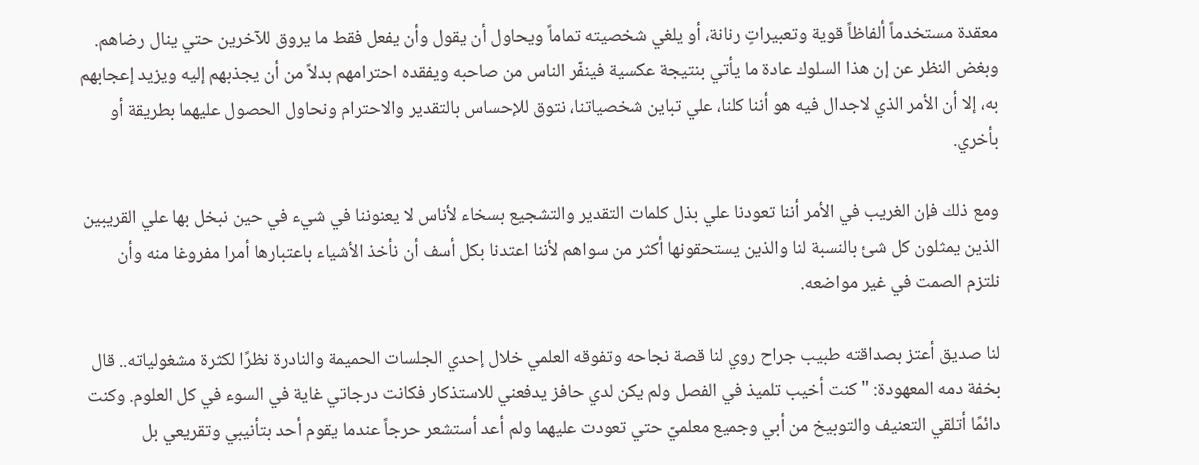معقدة مستخدماً ألفاظاً قوية وتعبيراتٍ رنانة، أو يلغي شخصيته تماماً ويحاول أن يقول وأن يفعل فقط ما يروق للآخرين حتي ينال رضاهم. وبغض النظر عن إن هذا السلوك عادة ما يأتي بنتيجة عكسية فينفّر الناس من صاحبه ويفقده احترامهم بدلاً من أن يجذبهم إليه ويزيد إعجابهم به، إلا أن الأمر الذي لاجدال فيه هو أننا كلنا، علي تباين شخصياتنا، نتوق للإحساس بالتقدير والاحترام ونحاول الحصول عليهما بطريقة أو بأخري.

ومع ذلك فإن الغريب في الأمر أننا تعودنا علي بذل كلمات التقدير والتشجيع بسخاء لأناس لا يعنوننا في شيء في حين نبخل بها علي القريبين الذين يمثلون كل شئ بالنسبة لنا والذين يستحقونها أكثر من سواهم لأننا اعتدنا بكل أسف أن نأخذ الأشياء باعتبارها أمرا مفروغا منه وأن نلتزم الصمت في غير مواضعه.

لنا صديق أعتز بصداقته طبيب جراح روي لنا قصة نجاحه وتفوقه العلمي خلال إحدي الجلسات الحميمة والنادرة نظرًا لكثرة مشغولياته.. قال بخفة دمه المعهودة: "كنت أخيب تلميذ في الفصل ولم يكن لدي حافز يدفعني للاستذكار فكانت درجاتي غاية في السوء في كل العلوم. وكنت دائمًا أتلقي التعنيف والتوبيخ من أبي وجميع معلميّ حتي تعودت عليهما ولم أعد أستشعر حرجاً عندما يقوم أحد بتأنيبي وتقريعي بل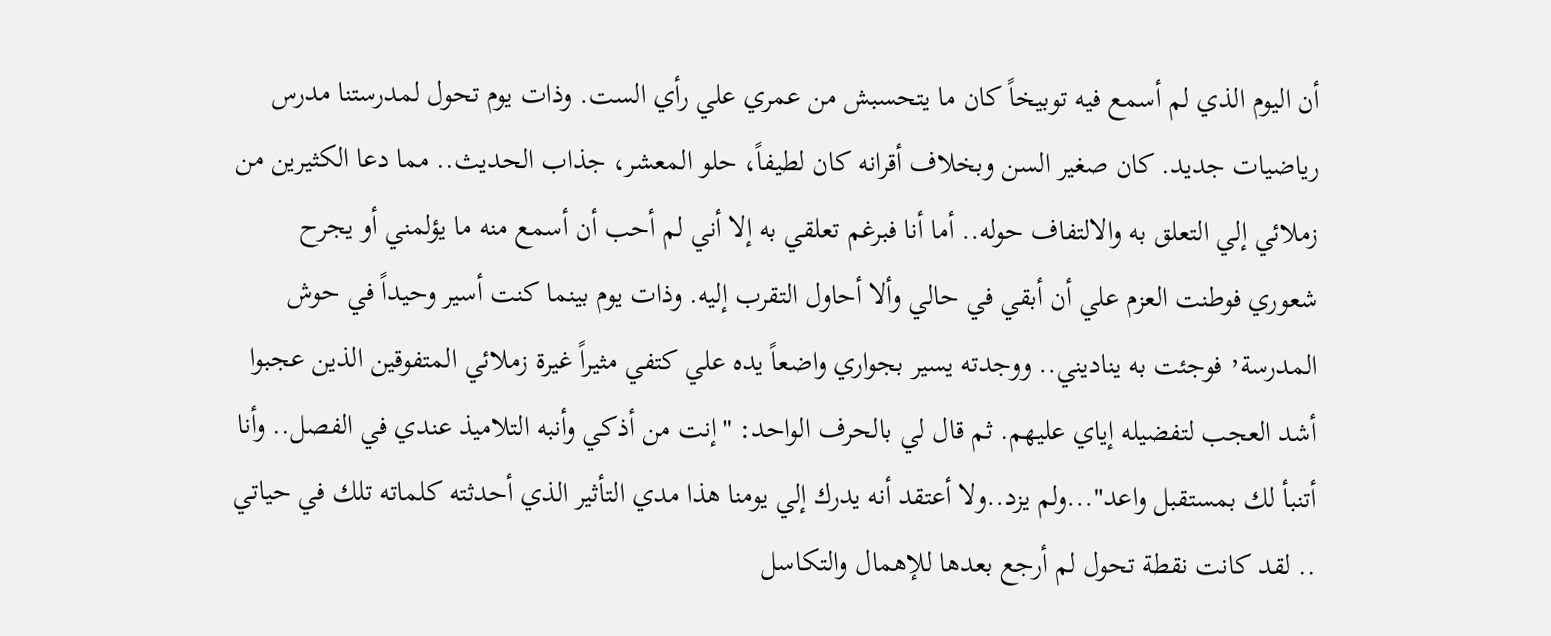أن اليوم الذي لم أسمع فيه توبيخاً كان ما يتحسبش من عمري علي رأي الست. وذات يوم تحول لمدرستنا مدرس رياضيات جديد. كان صغير السن وبخلاف أقرانه كان لطيفاً، حلو المعشر، جذاب الحديث.. مما دعا الكثيرين من زملائي إلي التعلق به والالتفاف حوله.. أما أنا فبرغم تعلقي به إلا أني لم أحب أن أسمع منه ما يؤلمني أو يجرح شعوري فوطنت العزم علي أن أبقي في حالي وألا أحاول التقرب إليه. وذات يوم بينما كنت أسير وحيداً في حوش المدرسة٬ فوجئت به يناديني.. ووجدته يسير بجواري واضعاً يده علي كتفي مثيراً غيرة زملائي المتفوقين الذين عجبوا أشد العجب لتفضيله إياي عليهم. ثم قال لي بالحرف الواحد: "إنت من أذكي وأنبه التلاميذ عندي في الفصل.. وأنا أتنبأ لك بمستقبل واعد"...ولم يزد..ولا أعتقد أنه يدرك إلي يومنا هذا مدي التأثير الذي أحدثته كلماته تلك في حياتي .. لقد كانت نقطة تحول لم أرجع بعدها للإهمال والتكاسل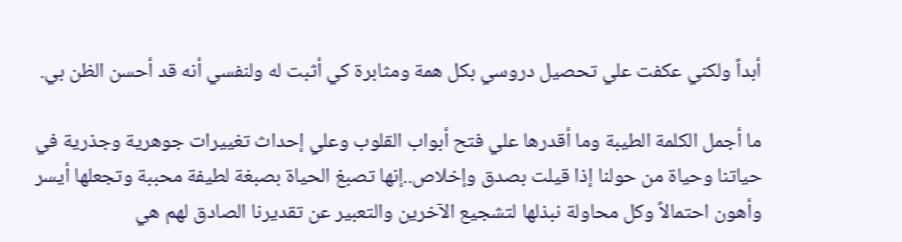أبداً ولكني عكفت علي تحصيل دروسي بكل همة ومثابرة كي أثبت له ولنفسي أنه قد أحسن الظن بي.

ما أجمل الكلمة الطيبة وما أقدرها علي فتح أبواب القلوب وعلي إحداث تغييرات جوهرية وجذرية في حياتنا وحياة من حولنا إذا قيلت بصدق وإخلاص..إنها تصبغ الحياة بصبغة لطيفة محببة وتجعلها أيسر وأهون احتمالاً وكل محاولة نبذلها لتشجيع الآخرين والتعبير عن تقديرنا الصادق لهم هي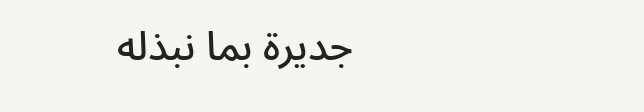جديرة بما نبذله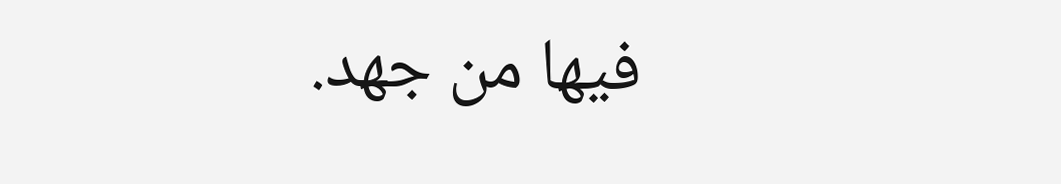فيها من جهد.